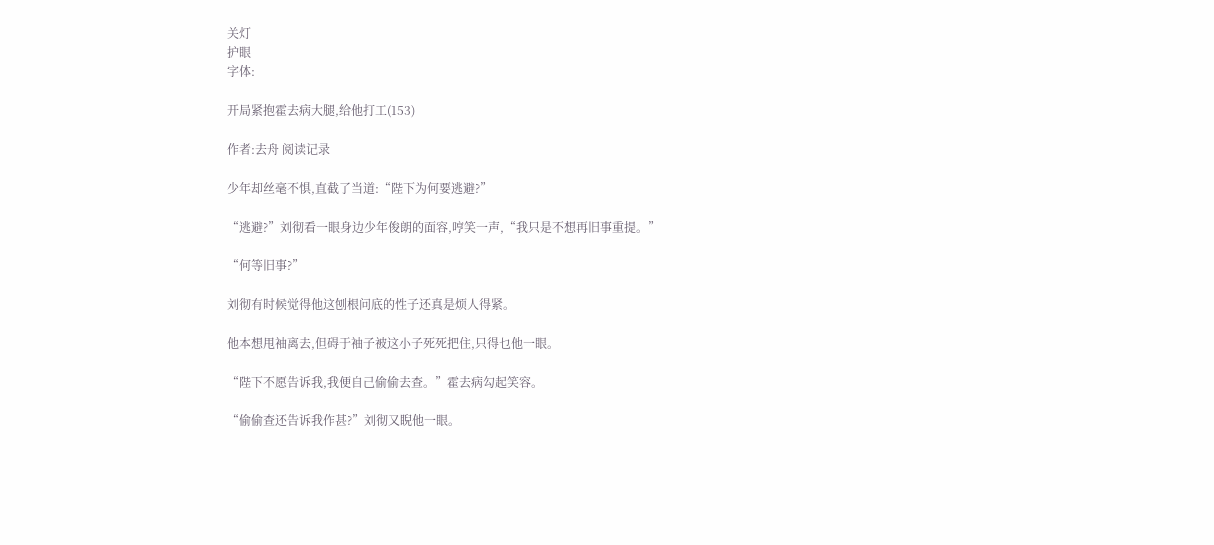关灯
护眼
字体:

开局紧抱霍去病大腿,给他打工(153)

作者:去舟 阅读记录

少年却丝毫不惧,直截了当道:“陛下为何要逃避?”

“逃避?”刘彻看一眼身边少年俊朗的面容,哼笑一声,“我只是不想再旧事重提。”

“何等旧事?”

刘彻有时候觉得他这刨根问底的性子还真是烦人得紧。

他本想甩袖离去,但碍于袖子被这小子死死把住,只得乜他一眼。

“陛下不愿告诉我,我便自己偷偷去查。”霍去病勾起笑容。

“偷偷查还告诉我作甚?”刘彻又睨他一眼。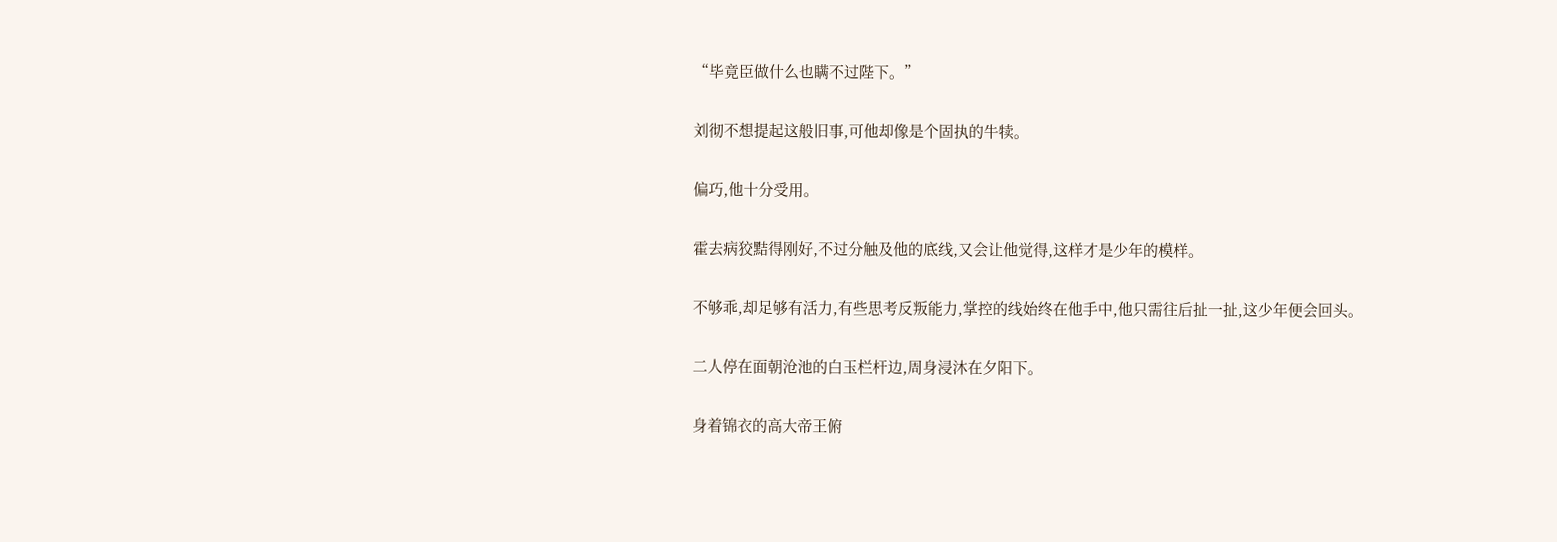“毕竟臣做什么也瞒不过陛下。”

刘彻不想提起这般旧事,可他却像是个固执的牛犊。

偏巧,他十分受用。

霍去病狡黠得刚好,不过分触及他的底线,又会让他觉得,这样才是少年的模样。

不够乖,却足够有活力,有些思考反叛能力,掌控的线始终在他手中,他只需往后扯一扯,这少年便会回头。

二人停在面朝沧池的白玉栏杆边,周身浸沐在夕阳下。

身着锦衣的高大帝王俯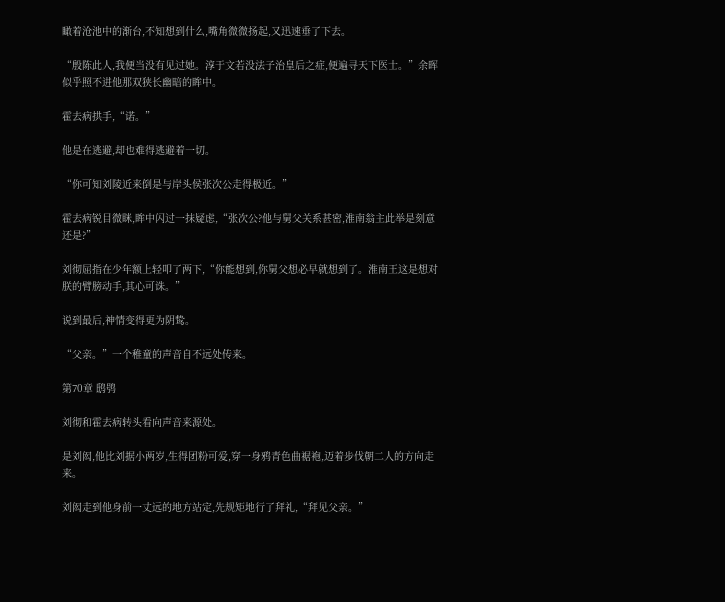瞰着沧池中的渐台,不知想到什么,嘴角微微扬起,又迅速垂了下去。

“殷陈此人,我便当没有见过她。淳于文若没法子治皇后之症,便遍寻天下医士。”余晖似乎照不进他那双狭长幽暗的眸中。

霍去病拱手,“诺。”

他是在逃避,却也难得逃避着一切。

“你可知刘陵近来倒是与岸头侯张次公走得极近。”

霍去病锐目微眯,眸中闪过一抹疑虑,“张次公?他与舅父关系甚密,淮南翁主此举是刻意还是?”

刘彻屈指在少年额上轻叩了两下,“你能想到,你舅父想必早就想到了。淮南王这是想对朕的臂膀动手,其心可诛。”

说到最后,神情变得更为阴鸷。

“父亲。”一个稚童的声音自不远处传来。

第70章 鸱鸮

刘彻和霍去病转头看向声音来源处。

是刘闳,他比刘据小两岁,生得团粉可爱,穿一身鸦青色曲裾袍,迈着步伐朝二人的方向走来。

刘闳走到他身前一丈远的地方站定,先规矩地行了拜礼,“拜见父亲。”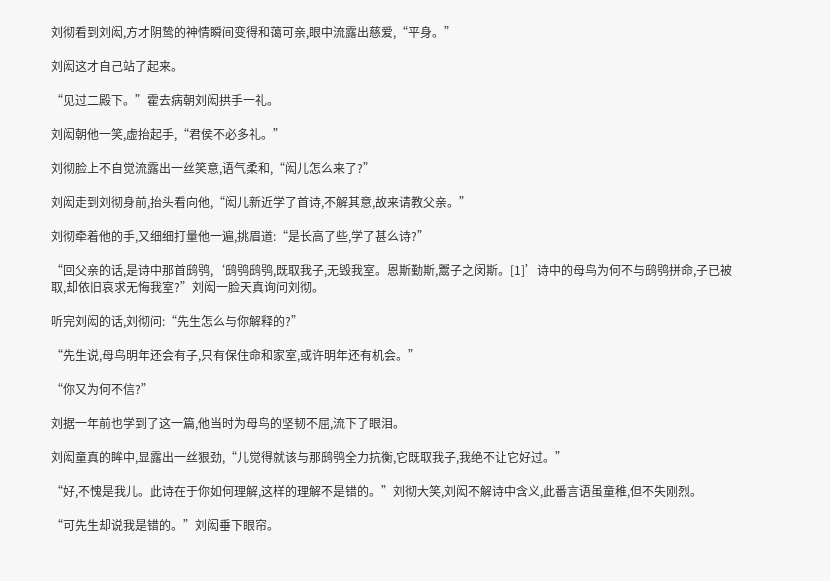刘彻看到刘闳,方才阴鸷的神情瞬间变得和蔼可亲,眼中流露出慈爱,“平身。”

刘闳这才自己站了起来。

“见过二殿下。”霍去病朝刘闳拱手一礼。

刘闳朝他一笑,虚抬起手,“君侯不必多礼。”

刘彻脸上不自觉流露出一丝笑意,语气柔和,“闳儿怎么来了?”

刘闳走到刘彻身前,抬头看向他,“闳儿新近学了首诗,不解其意,故来请教父亲。”

刘彻牵着他的手,又细细打量他一遍,挑眉道:“是长高了些,学了甚么诗?”

“回父亲的话,是诗中那首鸱鸮,‘鸱鸮鸱鸮,既取我子,无毁我室。恩斯勤斯,鬻子之闵斯。[1]’诗中的母鸟为何不与鸱鸮拼命,子已被取,却依旧哀求无悔我室?”刘闳一脸天真询问刘彻。

听完刘闳的话,刘彻问:“先生怎么与你解释的?”

“先生说,母鸟明年还会有子,只有保住命和家室,或许明年还有机会。”

“你又为何不信?”

刘据一年前也学到了这一篇,他当时为母鸟的坚韧不屈,流下了眼泪。

刘闳童真的眸中,显露出一丝狠劲,“儿觉得就该与那鸱鸮全力抗衡,它既取我子,我绝不让它好过。”

“好,不愧是我儿。此诗在于你如何理解,这样的理解不是错的。”刘彻大笑,刘闳不解诗中含义,此番言语虽童稚,但不失刚烈。

“可先生却说我是错的。”刘闳垂下眼帘。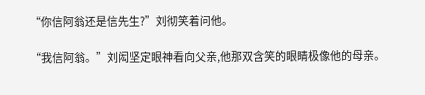“你信阿翁还是信先生?”刘彻笑着问他。

“我信阿翁。”刘闳坚定眼神看向父亲,他那双含笑的眼睛极像他的母亲。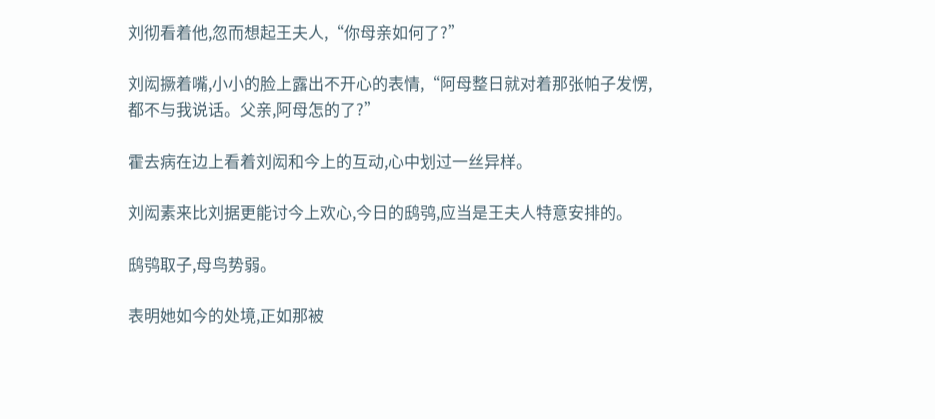刘彻看着他,忽而想起王夫人,“你母亲如何了?”

刘闳撅着嘴,小小的脸上露出不开心的表情,“阿母整日就对着那张帕子发愣,都不与我说话。父亲,阿母怎的了?”

霍去病在边上看着刘闳和今上的互动,心中划过一丝异样。

刘闳素来比刘据更能讨今上欢心,今日的鸱鸮,应当是王夫人特意安排的。

鸱鸮取子,母鸟势弱。

表明她如今的处境,正如那被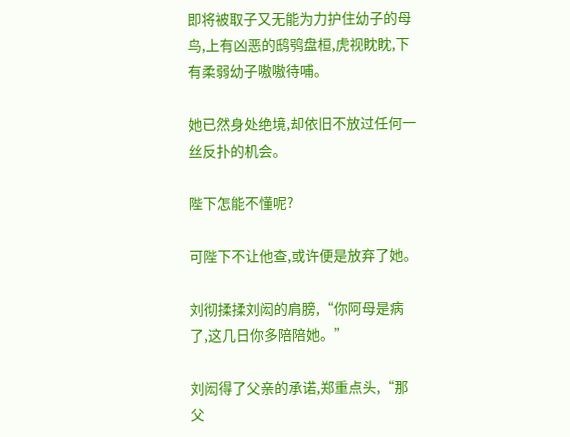即将被取子又无能为力护住幼子的母鸟,上有凶恶的鸱鸮盘桓,虎视眈眈,下有柔弱幼子嗷嗷待哺。

她已然身处绝境,却依旧不放过任何一丝反扑的机会。

陛下怎能不懂呢?

可陛下不让他查,或许便是放弃了她。

刘彻揉揉刘闳的肩膀,“你阿母是病了,这几日你多陪陪她。”

刘闳得了父亲的承诺,郑重点头,“那父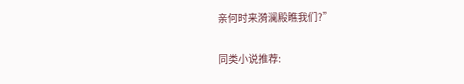亲何时来漪澜殿瞧我们?”

同类小说推荐: